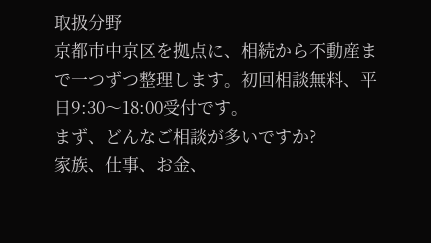取扱分野
京都市中京区を拠点に、相続から不動産まで一つずつ整理します。初回相談無料、平日9:30〜18:00受付です。
まず、どんなご相談が多いですか?
家族、仕事、お金、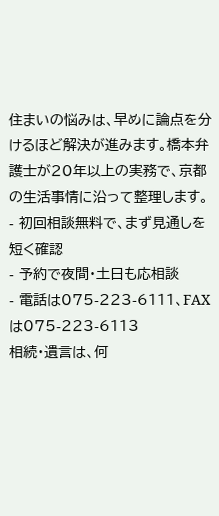住まいの悩みは、早めに論点を分けるほど解決が進みます。橋本弁護士が20年以上の実務で、京都の生活事情に沿って整理します。
- 初回相談無料で、まず見通しを短く確認
- 予約で夜間・土日も応相談
- 電話は075-223-6111、FAXは075-223-6113
相続・遺言は、何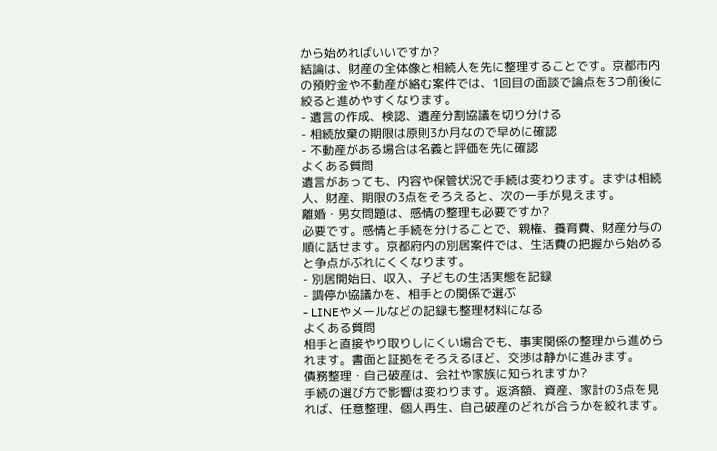から始めればいいですか?
結論は、財産の全体像と相続人を先に整理することです。京都市内の預貯金や不動産が絡む案件では、1回目の面談で論点を3つ前後に絞ると進めやすくなります。
- 遺言の作成、検認、遺産分割協議を切り分ける
- 相続放棄の期限は原則3か月なので早めに確認
- 不動産がある場合は名義と評価を先に確認
よくある質問
遺言があっても、内容や保管状況で手続は変わります。まずは相続人、財産、期限の3点をそろえると、次の一手が見えます。
離婚・男女問題は、感情の整理も必要ですか?
必要です。感情と手続を分けることで、親権、養育費、財産分与の順に話せます。京都府内の別居案件では、生活費の把握から始めると争点がぶれにくくなります。
- 別居開始日、収入、子どもの生活実態を記録
- 調停か協議かを、相手との関係で選ぶ
- LINEやメールなどの記録も整理材料になる
よくある質問
相手と直接やり取りしにくい場合でも、事実関係の整理から進められます。書面と証拠をそろえるほど、交渉は静かに進みます。
債務整理・自己破産は、会社や家族に知られますか?
手続の選び方で影響は変わります。返済額、資産、家計の3点を見れば、任意整理、個人再生、自己破産のどれが合うかを絞れます。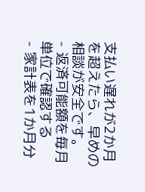支払い遅れが2か月を超えたら、早めの相談が安全です。
- 返済可能額を毎月単位で確認する
- 家計表を1か月分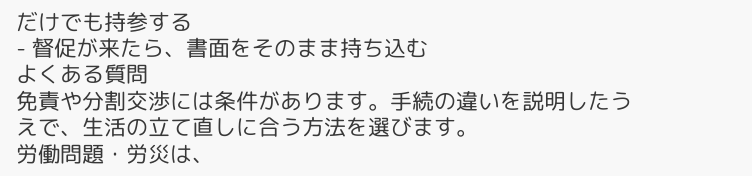だけでも持参する
- 督促が来たら、書面をそのまま持ち込む
よくある質問
免責や分割交渉には条件があります。手続の違いを説明したうえで、生活の立て直しに合う方法を選びます。
労働問題・労災は、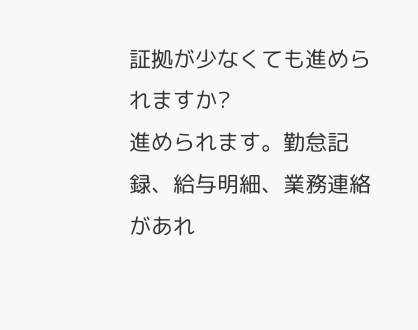証拠が少なくても進められますか?
進められます。勤怠記録、給与明細、業務連絡があれ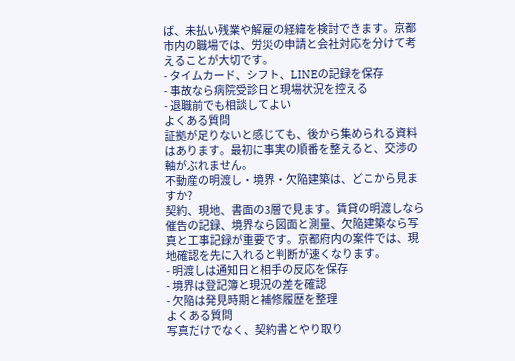ば、未払い残業や解雇の経緯を検討できます。京都市内の職場では、労災の申請と会社対応を分けて考えることが大切です。
- タイムカード、シフト、LINEの記録を保存
- 事故なら病院受診日と現場状況を控える
- 退職前でも相談してよい
よくある質問
証拠が足りないと感じても、後から集められる資料はあります。最初に事実の順番を整えると、交渉の軸がぶれません。
不動産の明渡し・境界・欠陥建築は、どこから見ますか?
契約、現地、書面の3層で見ます。賃貸の明渡しなら催告の記録、境界なら図面と測量、欠陥建築なら写真と工事記録が重要です。京都府内の案件では、現地確認を先に入れると判断が速くなります。
- 明渡しは通知日と相手の反応を保存
- 境界は登記簿と現況の差を確認
- 欠陥は発見時期と補修履歴を整理
よくある質問
写真だけでなく、契約書とやり取り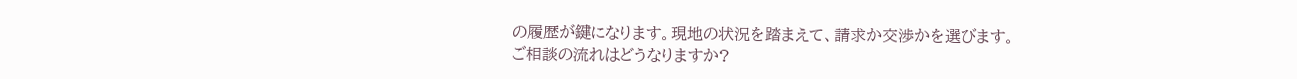の履歴が鍵になります。現地の状況を踏まえて、請求か交渉かを選びます。
ご相談の流れはどうなりますか?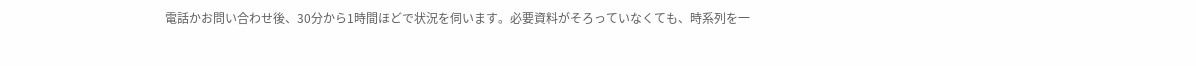電話かお問い合わせ後、30分から1時間ほどで状況を伺います。必要資料がそろっていなくても、時系列を一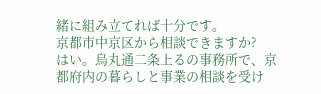緒に組み立てれば十分です。
京都市中京区から相談できますか?
はい。烏丸通二条上るの事務所で、京都府内の暮らしと事業の相談を受け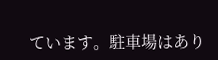ています。駐車場はあり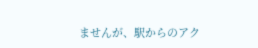ませんが、駅からのアク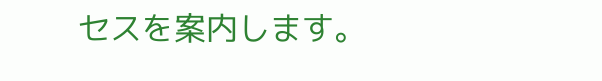セスを案内します。